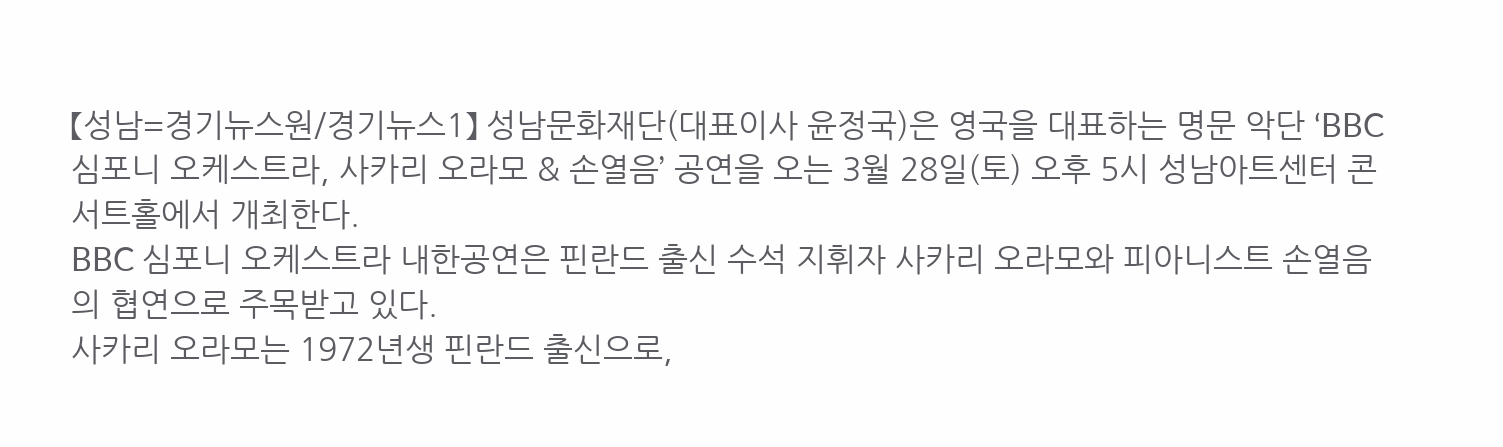【성남=경기뉴스원/경기뉴스1】 성남문화재단(대표이사 윤정국)은 영국을 대표하는 명문 악단 ‘BBC 심포니 오케스트라, 사카리 오라모 & 손열음’ 공연을 오는 3월 28일(토) 오후 5시 성남아트센터 콘서트홀에서 개최한다.
BBC 심포니 오케스트라 내한공연은 핀란드 출신 수석 지휘자 사카리 오라모와 피아니스트 손열음의 협연으로 주목받고 있다.
사카리 오라모는 1972년생 핀란드 출신으로,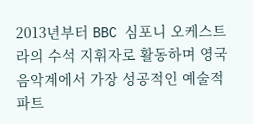2013년부터 BBC 심포니 오케스트라의 수석 지휘자로 활동하며 영국 음악계에서 가장 성공적인 예술적 파트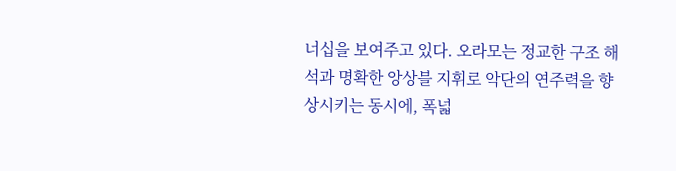너십을 보여주고 있다. 오라모는 정교한 구조 해석과 명확한 앙상블 지휘로 악단의 연주력을 향상시키는 동시에, 폭넓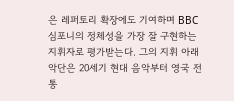은 레퍼토리 확장에도 기여하며 BBC 심포니의 정체성을 가장 잘 구현하는 지휘자로 평가받는다. 그의 지휘 아래 악단은 20세기 현대 음악부터 영국 전통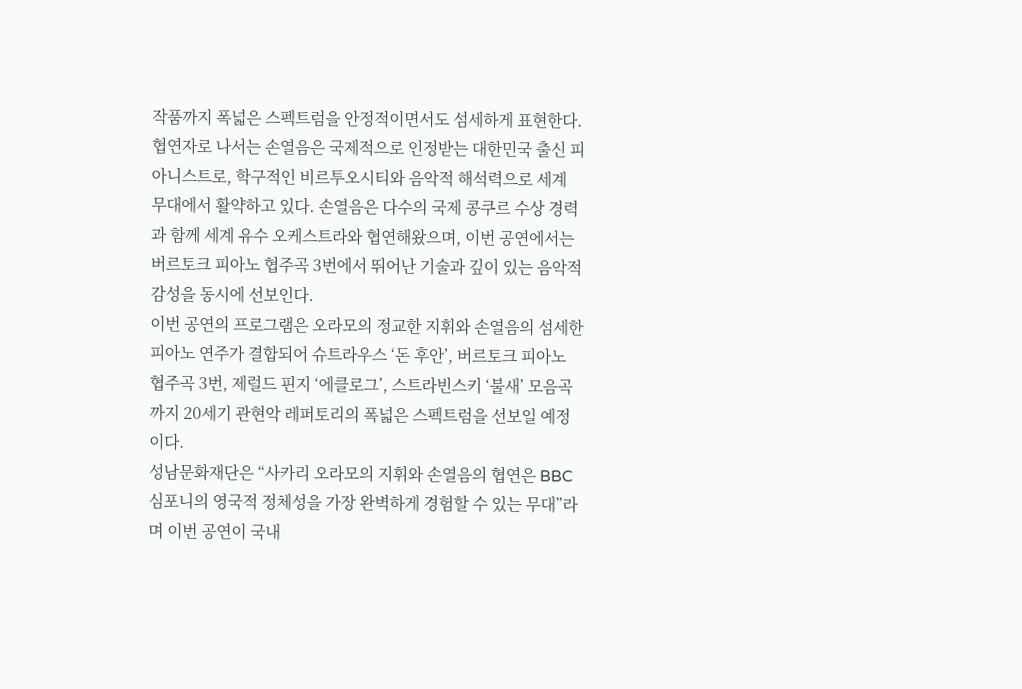작품까지 폭넓은 스펙트럼을 안정적이면서도 섬세하게 표현한다.
협연자로 나서는 손열음은 국제적으로 인정받는 대한민국 출신 피아니스트로, 학구적인 비르투오시티와 음악적 해석력으로 세계 무대에서 활약하고 있다. 손열음은 다수의 국제 콩쿠르 수상 경력과 함께 세계 유수 오케스트라와 협연해왔으며, 이번 공연에서는 버르토크 피아노 협주곡 3번에서 뛰어난 기술과 깊이 있는 음악적 감성을 동시에 선보인다.
이번 공연의 프로그램은 오라모의 정교한 지휘와 손열음의 섬세한 피아노 연주가 결합되어 슈트라우스 ‘돈 후안’, 버르토크 피아노 협주곡 3번, 제럴드 핀지 ‘에클로그’, 스트라빈스키 ‘불새’ 모음곡까지 20세기 관현악 레퍼토리의 폭넓은 스펙트럼을 선보일 예정이다.
성남문화재단은 “사카리 오라모의 지휘와 손열음의 협연은 BBC 심포니의 영국적 정체성을 가장 완벽하게 경험할 수 있는 무대”라며 이번 공연이 국내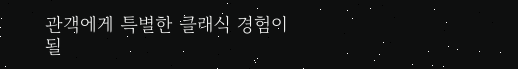관객에게 특별한 클래식 경험이 될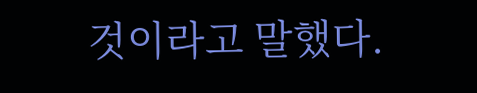것이라고 말했다.